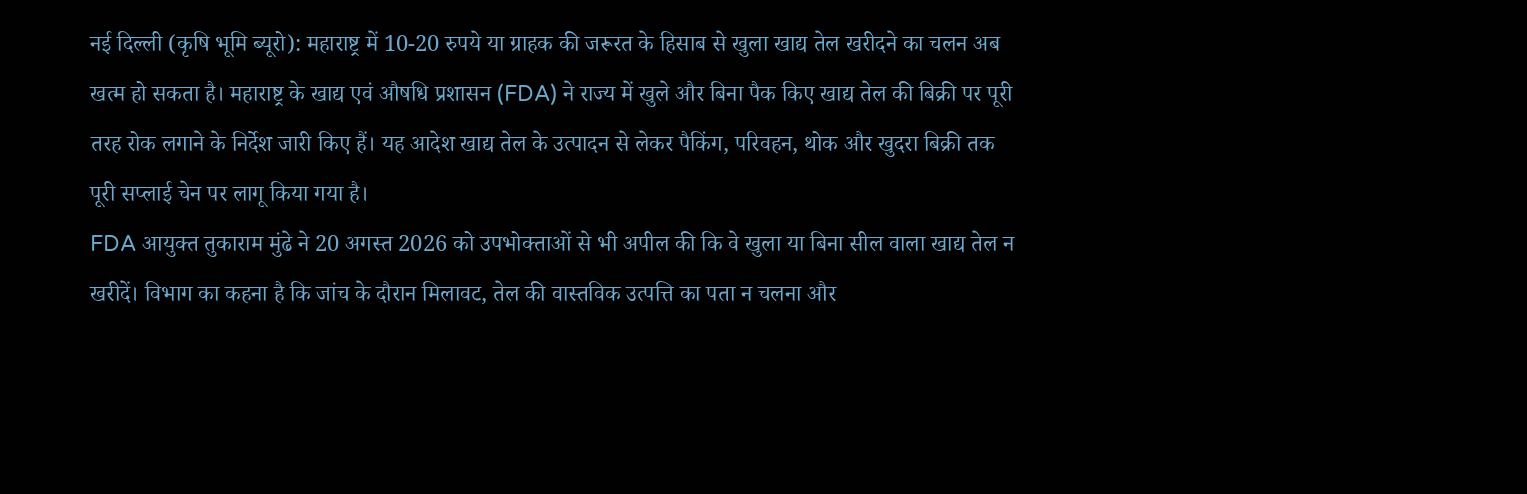नई दिल्ली (कृषि भूमि ब्यूरो): महाराष्ट्र में 10-20 रुपये या ग्राहक की जरूरत के हिसाब से खुला खाद्य तेल खरीदने का चलन अब खत्म हो सकता है। महाराष्ट्र के खाद्य एवं औषधि प्रशासन (FDA) ने राज्य में खुले और बिना पैक किए खाद्य तेल की बिक्री पर पूरी तरह रोक लगाने के निर्देश जारी किए हैं। यह आदेश खाद्य तेल के उत्पादन से लेकर पैकिंग, परिवहन, थोक और खुदरा बिक्री तक पूरी सप्लाई चेन पर लागू किया गया है।
FDA आयुक्त तुकाराम मुंढे ने 20 अगस्त 2026 को उपभोक्ताओं से भी अपील की कि वे खुला या बिना सील वाला खाद्य तेल न खरीदें। विभाग का कहना है कि जांच के दौरान मिलावट, तेल की वास्तविक उत्पत्ति का पता न चलना और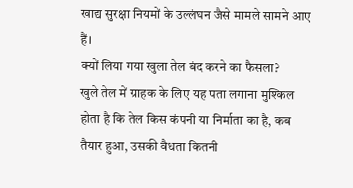खाद्य सुरक्षा नियमों के उल्लंघन जैसे मामले सामने आए हैं।
क्यों लिया गया खुला तेल बंद करने का फैसला?
खुले तेल में ग्राहक के लिए यह पता लगाना मुश्किल होता है कि तेल किस कंपनी या निर्माता का है, कब तैयार हुआ, उसकी वैधता कितनी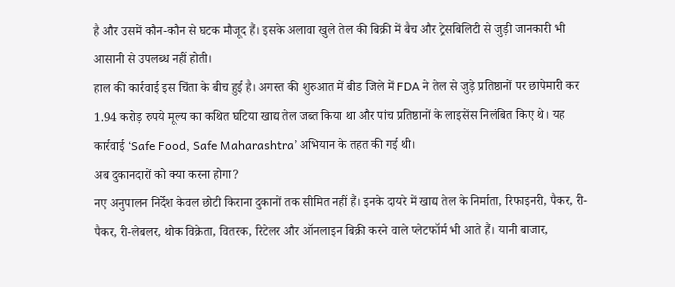है और उसमें कौन-कौन से घटक मौजूद हैं। इसके अलावा खुले तेल की बिक्री में बैच और ट्रेसबिलिटी से जुड़ी जानकारी भी आसानी से उपलब्ध नहीं होती।
हाल की कार्रवाई इस चिंता के बीच हुई है। अगस्त की शुरुआत में बीड जिले में FDA ने तेल से जुड़े प्रतिष्ठानों पर छापेमारी कर 1.94 करोड़ रुपये मूल्य का कथित घटिया खाद्य तेल जब्त किया था और पांच प्रतिष्ठानों के लाइसेंस निलंबित किए थे। यह कार्रवाई ‘Safe Food, Safe Maharashtra’ अभियान के तहत की गई थी।
अब दुकानदारों को क्या करना होगा?
नए अनुपालन निर्देश केवल छोटी किराना दुकानों तक सीमित नहीं हैं। इनके दायरे में खाद्य तेल के निर्माता, रिफाइनरी, पैकर, री-पैकर, री-लेबलर, थोक विक्रेता, वितरक, रिटेलर और ऑनलाइन बिक्री करने वाले प्लेटफॉर्म भी आते हैं। यानी बाजार,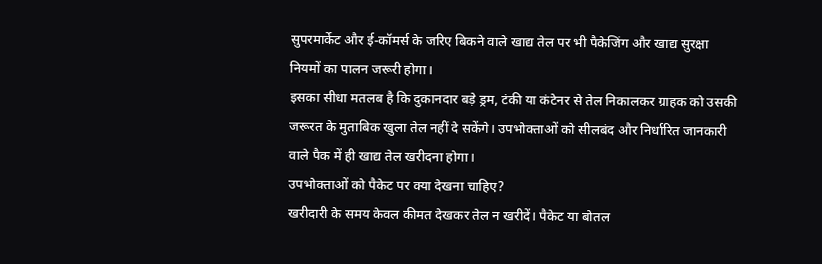सुपरमार्केट और ई-कॉमर्स के जरिए बिकने वाले खाद्य तेल पर भी पैकेजिंग और खाद्य सुरक्षा नियमों का पालन जरूरी होगा।
इसका सीधा मतलब है कि दुकानदार बड़े ड्रम, टंकी या कंटेनर से तेल निकालकर ग्राहक को उसकी जरूरत के मुताबिक खुला तेल नहीं दे सकेंगे। उपभोक्ताओं को सीलबंद और निर्धारित जानकारी वाले पैक में ही खाद्य तेल खरीदना होगा।
उपभोक्ताओं को पैकेट पर क्या देखना चाहिए?
खरीदारी के समय केवल कीमत देखकर तेल न खरीदें। पैकेट या बोतल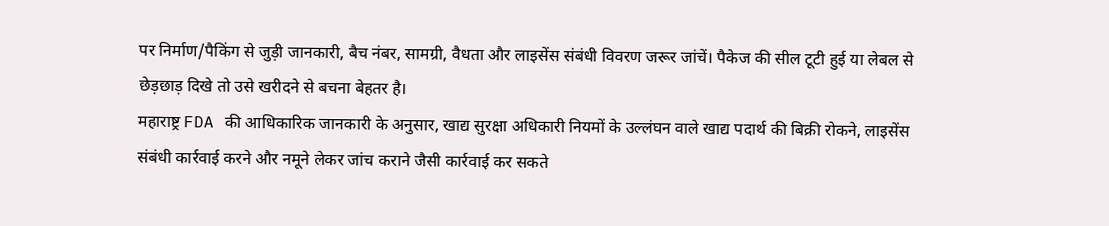पर निर्माण/पैकिंग से जुड़ी जानकारी, बैच नंबर, सामग्री, वैधता और लाइसेंस संबंधी विवरण जरूर जांचें। पैकेज की सील टूटी हुई या लेबल से छेड़छाड़ दिखे तो उसे खरीदने से बचना बेहतर है।
महाराष्ट्र FDA की आधिकारिक जानकारी के अनुसार, खाद्य सुरक्षा अधिकारी नियमों के उल्लंघन वाले खाद्य पदार्थ की बिक्री रोकने, लाइसेंस संबंधी कार्रवाई करने और नमूने लेकर जांच कराने जैसी कार्रवाई कर सकते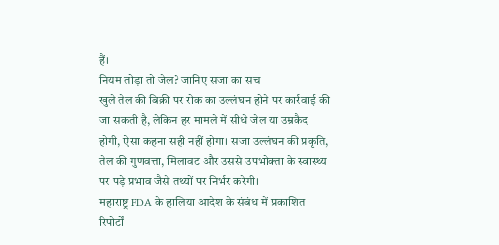हैं।
नियम तोड़ा तो जेल? जानिए सजा का सच
खुले तेल की बिक्री पर रोक का उल्लंघन होने पर कार्रवाई की जा सकती है, लेकिन हर मामले में सीधे जेल या उम्रकैद होगी, ऐसा कहना सही नहीं होगा। सजा उल्लंघन की प्रकृति, तेल की गुणवत्ता, मिलावट और उससे उपभोक्ता के स्वास्थ्य पर पड़े प्रभाव जैसे तथ्यों पर निर्भर करेगी।
महाराष्ट्र FDA के हालिया आदेश के संबंध में प्रकाशित रिपोर्टों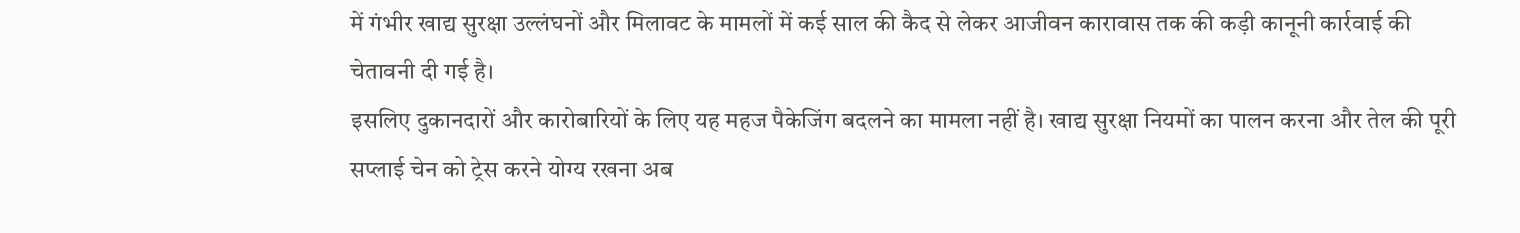में गंभीर खाद्य सुरक्षा उल्लंघनों और मिलावट के मामलों में कई साल की कैद से लेकर आजीवन कारावास तक की कड़ी कानूनी कार्रवाई की चेतावनी दी गई है।
इसलिए दुकानदारों और कारोबारियों के लिए यह महज पैकेजिंग बदलने का मामला नहीं है। खाद्य सुरक्षा नियमों का पालन करना और तेल की पूरी सप्लाई चेन को ट्रेस करने योग्य रखना अब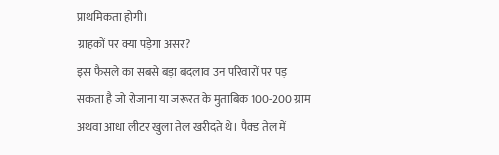प्राथमिकता होगी।
ग्राहकों पर क्या पड़ेगा असर?
इस फैसले का सबसे बड़ा बदलाव उन परिवारों पर पड़ सकता है जो रोजाना या जरूरत के मुताबिक 100-200 ग्राम अथवा आधा लीटर खुला तेल खरीदते थे। पैक्ड तेल में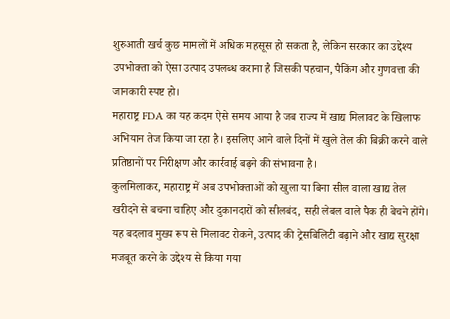शुरुआती खर्च कुछ मामलों में अधिक महसूस हो सकता है, लेकिन सरकार का उद्देश्य उपभोक्ता को ऐसा उत्पाद उपलब्ध कराना है जिसकी पहचान, पैकिंग और गुणवत्ता की जानकारी स्पष्ट हो।
महाराष्ट्र FDA का यह कदम ऐसे समय आया है जब राज्य में खाद्य मिलावट के खिलाफ अभियान तेज किया जा रहा है। इसलिए आने वाले दिनों में खुले तेल की बिक्री करने वाले प्रतिष्ठानों पर निरीक्षण और कार्रवाई बढ़ने की संभावना है।
कुलमिलाकर, महाराष्ट्र में अब उपभोक्ताओं को खुला या बिना सील वाला खाद्य तेल खरीदने से बचना चाहिए और दुकानदारों को सीलबंद, सही लेबल वाले पैक ही बेचने होंगे। यह बदलाव मुख्य रूप से मिलावट रोकने, उत्पाद की ट्रेसबिलिटी बढ़ाने और खाद्य सुरक्षा मजबूत करने के उद्देश्य से किया गया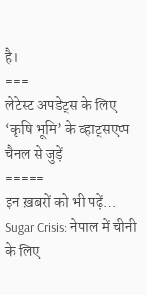है।
===
लेटेस्ट अपडेट्स के लिए ‘कृषि भूमि’ के व्हाट्सएप्प चैनल से जुड़ें
=====
इन ख़बरों को भी पढ़ें…
Sugar Crisis: नेपाल में चीनी के लिए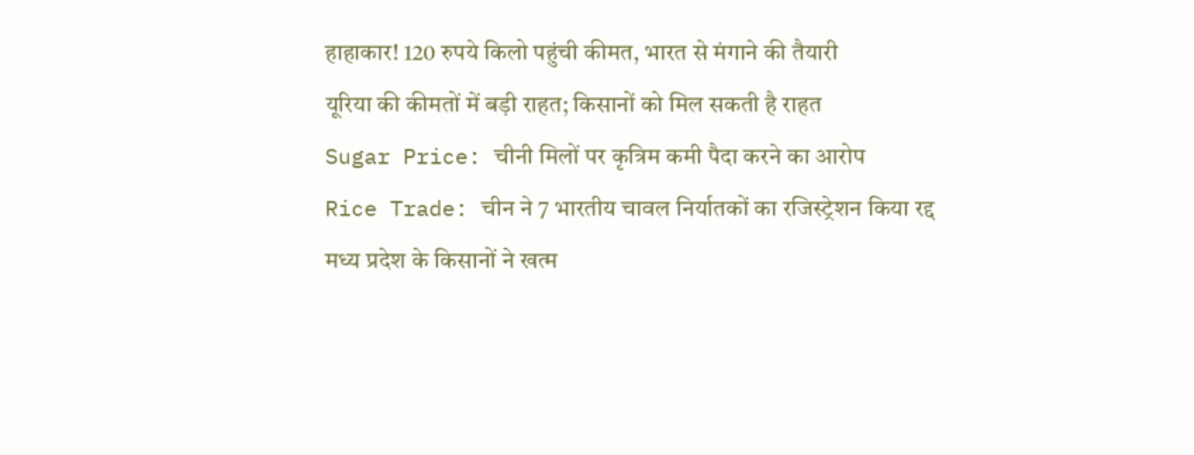हाहाकार! 120 रुपये किलो पहुंची कीमत, भारत से मंगाने की तैयारी
यूरिया की कीमतों में बड़ी राहत; किसानों को मिल सकती है राहत
Sugar Price: चीनी मिलों पर कृत्रिम कमी पैदा करने का आरोप
Rice Trade: चीन ने 7 भारतीय चावल निर्यातकों का रजिस्ट्रेशन किया रद्द
मध्य प्रदेश के किसानों ने खत्म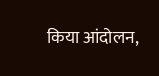किया आंदोलन,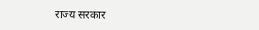राज्य सरकार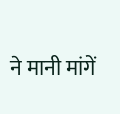ने मानी मांगें